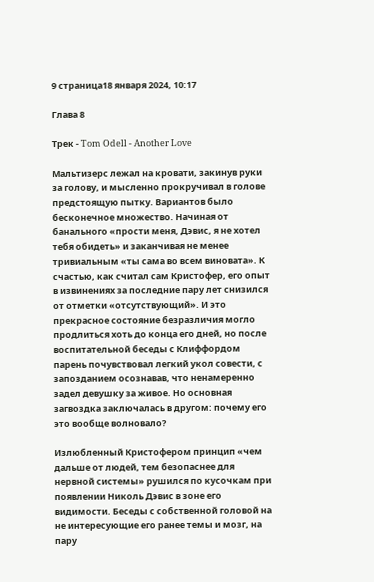9 страница18 января 2024, 10:17

Глава 8

Трек - Tom Odell - Another Love

Мальтизерс лежал на кровати, закинув руки за голову, и мысленно прокручивал в голове предстоящую пытку. Вариантов было бесконечное множество. Начиная от банального «прости меня, Дэвис, я не хотел тебя обидеть» и заканчивая не менее тривиальным «ты сама во всем виновата». К счастью, как считал сам Кристофер, его опыт в извинениях за последние пару лет снизился от отметки «отсутствующий». И это прекрасное состояние безразличия могло продлиться хоть до конца его дней, но после воспитательной беседы с Клиффордом парень почувствовал легкий укол совести, с запозданием осознавав, что ненамеренно задел девушку за живое. Но основная загвоздка заключалась в другом: почему его это вообще волновало?

Излюбленный Кристофером принцип «чем дальше от людей, тем безопаснее для нервной системы» рушился по кусочкам при появлении Николь Дэвис в зоне его видимости. Беседы с собственной головой на не интересующие его ранее темы и мозг, на пару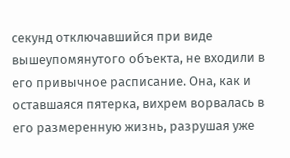секунд отключавшийся при виде вышеупомянутого объекта, не входили в его привычное расписание. Она, как и оставшаяся пятерка, вихрем ворвалась в его размеренную жизнь, разрушая уже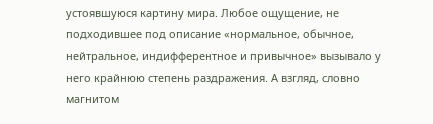устоявшуюся картину мира. Любое ощущение, не подходившее под описание «нормальное, обычное, нейтральное, индифферентное и привычное» вызывало у него крайнюю степень раздражения. А взгляд, словно магнитом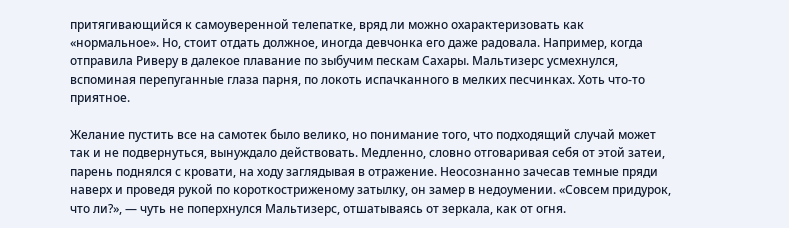притягивающийся к самоуверенной телепатке, вряд ли можно охарактеризовать как «нормальное». Но, стоит отдать должное, иногда девчонка его даже радовала. Например, когда отправила Риверу в далекое плавание по зыбучим пескам Сахары. Мальтизерс усмехнулся, вспоминая перепуганные глаза парня, по локоть испачканного в мелких песчинках. Хоть что-то приятное.

Желание пустить все на самотек было велико, но понимание того, что подходящий случай может так и не подвернуться, вынуждало действовать. Медленно, словно отговаривая себя от этой затеи, парень поднялся с кровати, на ходу заглядывая в отражение. Неосознанно зачесав темные пряди наверх и проведя рукой по короткостриженому затылку, он замер в недоумении. «Совсем придурок, что ли?», — чуть не поперхнулся Мальтизерс, отшатываясь от зеркала, как от огня.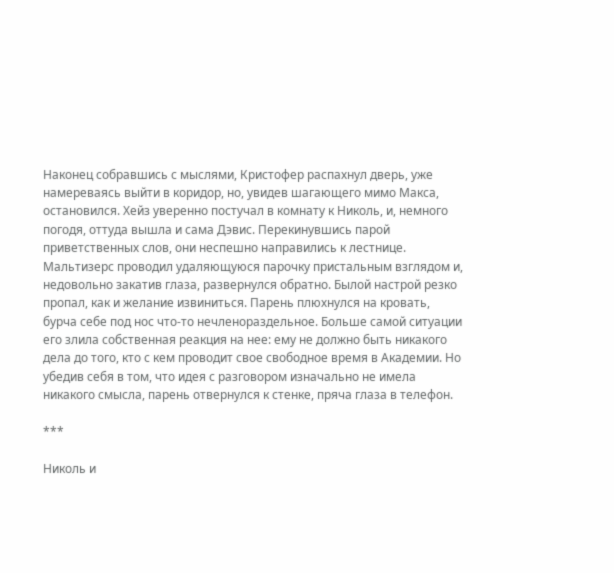Наконец собравшись с мыслями, Кристофер распахнул дверь, уже намереваясь выйти в коридор, но, увидев шагающего мимо Макса, остановился. Хейз уверенно постучал в комнату к Николь, и, немного погодя, оттуда вышла и сама Дэвис. Перекинувшись парой приветственных слов, они неспешно направились к лестнице. Мальтизерс проводил удаляющуюся парочку пристальным взглядом и, недовольно закатив глаза, развернулся обратно. Былой настрой резко пропал, как и желание извиниться. Парень плюхнулся на кровать, бурча себе под нос что-то нечленораздельное. Больше самой ситуации его злила собственная реакция на нее: ему не должно быть никакого дела до того, кто с кем проводит свое свободное время в Академии. Но убедив себя в том, что идея с разговором изначально не имела никакого смысла, парень отвернулся к стенке, пряча глаза в телефон.

***

Николь и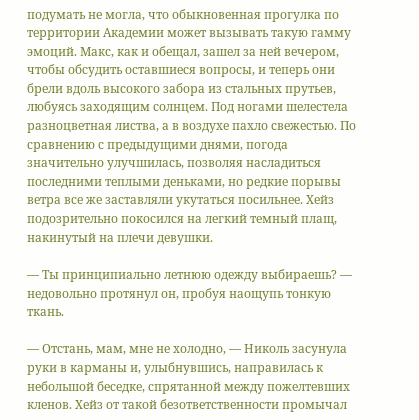подумать не могла, что обыкновенная прогулка по территории Академии может вызывать такую гамму эмоций. Макс, как и обещал, зашел за ней вечером, чтобы обсудить оставшиеся вопросы, и теперь они брели вдоль высокого забора из стальных прутьев, любуясь заходящим солнцем. Под ногами шелестела разноцветная листва, а в воздухе пахло свежестью. По сравнению с предыдущими днями, погода значительно улучшилась, позволяя насладиться последними теплыми деньками, но редкие порывы ветра все же заставляли укутаться посильнее. Хейз подозрительно покосился на легкий темный плащ, накинутый на плечи девушки.

— Ты принципиально летнюю одежду выбираешь? — недовольно протянул он, пробуя наощупь тонкую ткань.

— Отстань, мам, мне не холодно, — Николь засунула руки в карманы и, улыбнувшись, направилась к небольшой беседке, спрятанной между пожелтевших кленов. Хейз от такой безответственности промычал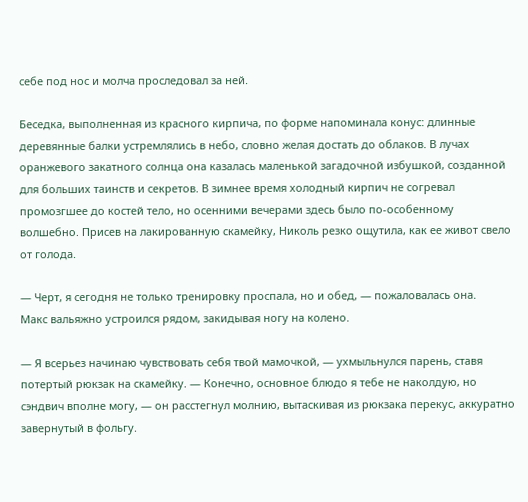себе под нос и молча проследовал за ней.

Беседка, выполненная из красного кирпича, по форме напоминала конус: длинные деревянные балки устремлялись в небо, словно желая достать до облаков. В лучах оранжевого закатного солнца она казалась маленькой загадочной избушкой, созданной для больших таинств и секретов. В зимнее время холодный кирпич не согревал промозгшее до костей тело, но осенними вечерами здесь было по-особенному волшебно. Присев на лакированную скамейку, Николь резко ощутила, как ее живот свело от голода.

— Черт, я сегодня не только тренировку проспала, но и обед, — пожаловалась она.
Макс вальяжно устроился рядом, закидывая ногу на колено.

— Я всерьез начинаю чувствовать себя твой мамочкой, — ухмыльнулся парень, ставя потертый рюкзак на скамейку. — Конечно, основное блюдо я тебе не наколдую, но сэндвич вполне могу, — он расстегнул молнию, вытаскивая из рюкзака перекус, аккуратно завернутый в фольгу.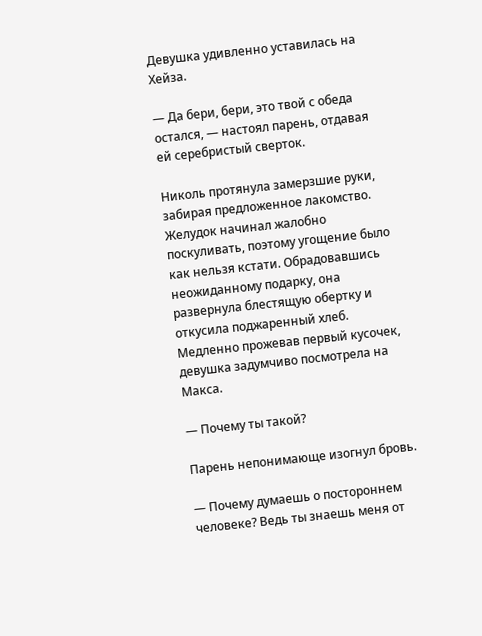Девушка удивленно уставилась на Хейза.

— Да бери, бери, это твой с обеда остался, — настоял парень, отдавая ей серебристый сверток.

Николь протянула замерзшие руки, забирая предложенное лакомство. Желудок начинал жалобно поскуливать, поэтому угощение было как нельзя кстати. Обрадовавшись неожиданному подарку, она развернула блестящую обертку и откусила поджаренный хлеб. Медленно прожевав первый кусочек, девушка задумчиво посмотрела на Макса.

— Почему ты такой?

Парень непонимающе изогнул бровь.

— Почему думаешь о постороннем человеке? Ведь ты знаешь меня от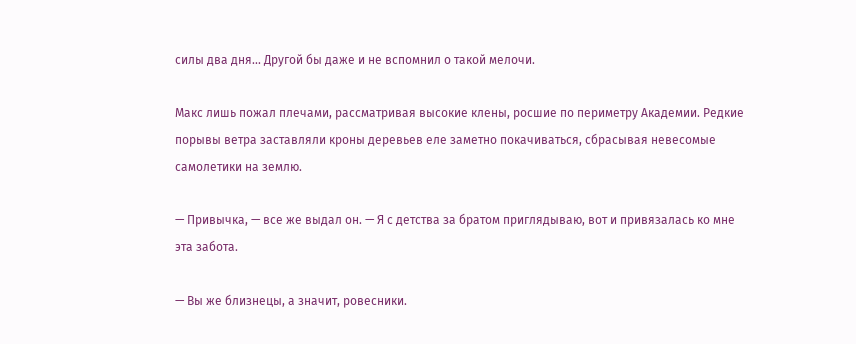силы два дня... Другой бы даже и не вспомнил о такой мелочи.

Макс лишь пожал плечами, рассматривая высокие клены, росшие по периметру Академии. Редкие порывы ветра заставляли кроны деревьев еле заметно покачиваться, сбрасывая невесомые самолетики на землю.

— Привычка, — все же выдал он. — Я с детства за братом приглядываю, вот и привязалась ко мне эта забота.

— Вы же близнецы, а значит, ровесники.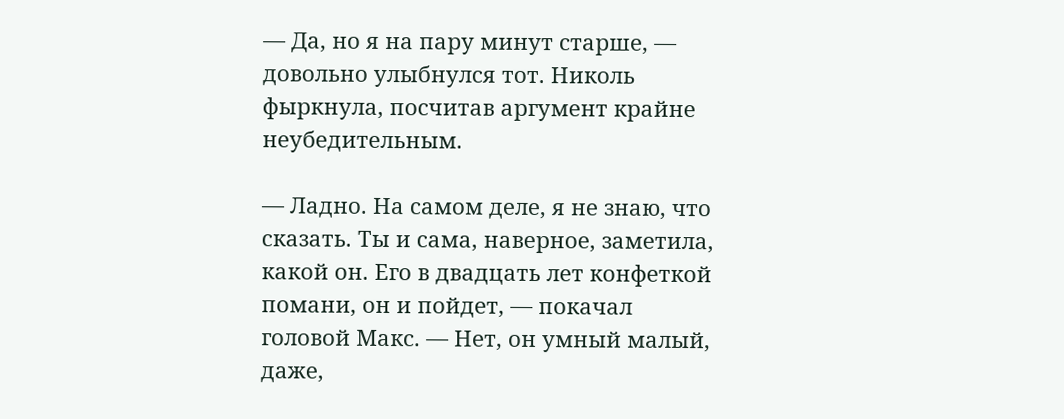— Да, но я на пару минут старше, — довольно улыбнулся тот. Николь фыркнула, посчитав аргумент крайне неубедительным.

— Ладно. На самом деле, я не знаю, что сказать. Ты и сама, наверное, заметила, какой он. Его в двадцать лет конфеткой помани, он и пойдет, — покачал головой Макс. — Нет, он умный малый, даже,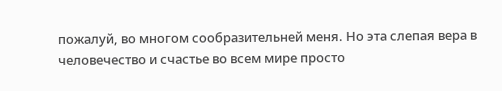пожалуй, во многом сообразительней меня. Но эта слепая вера в человечество и счастье во всем мире просто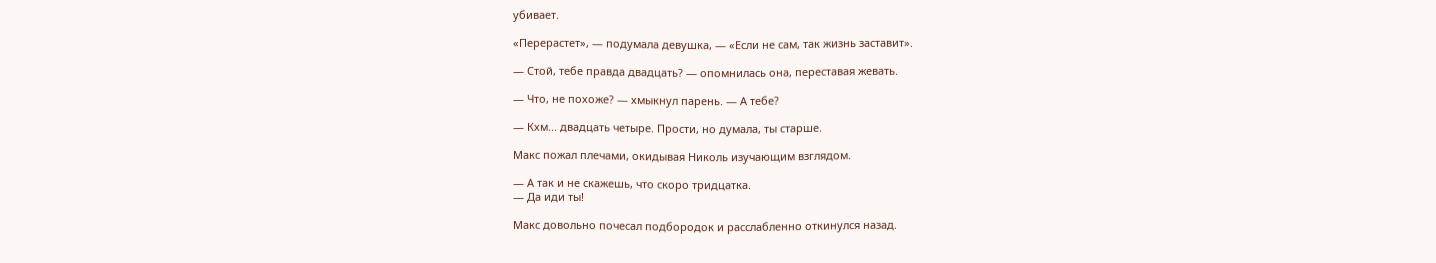убивает.

«Перерастет», — подумала девушка, — «Если не сам, так жизнь заставит».

— Стой, тебе правда двадцать? — опомнилась она, переставая жевать.

— Что, не похоже? — хмыкнул парень. — А тебе?

— Кхм... двадцать четыре. Прости, но думала, ты старше.

Макс пожал плечами, окидывая Николь изучающим взглядом.

— А так и не скажешь, что скоро тридцатка.
— Да иди ты!

Макс довольно почесал подбородок и расслабленно откинулся назад.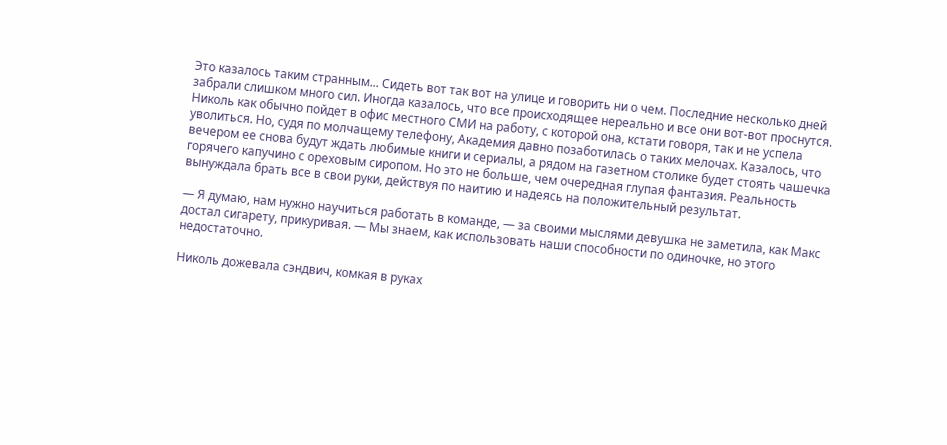Это казалось таким странным... Сидеть вот так вот на улице и говорить ни о чем. Последние несколько дней забрали слишком много сил. Иногда казалось, что все происходящее нереально и все они вот-вот проснутся. Николь как обычно пойдет в офис местного СМИ на работу, с которой она, кстати говоря, так и не успела уволиться. Но, судя по молчащему телефону, Академия давно позаботилась о таких мелочах. Казалось, что вечером ее снова будут ждать любимые книги и сериалы, а рядом на газетном столике будет стоять чашечка горячего капучино с ореховым сиропом. Но это не больше, чем очередная глупая фантазия. Реальность вынуждала брать все в свои руки, действуя по наитию и надеясь на положительный результат.

— Я думаю, нам нужно научиться работать в команде, — за своими мыслями девушка не заметила, как Макс достал сигарету, прикуривая. — Мы знаем, как использовать наши способности по одиночке, но этого недостаточно.

Николь дожевала сэндвич, комкая в руках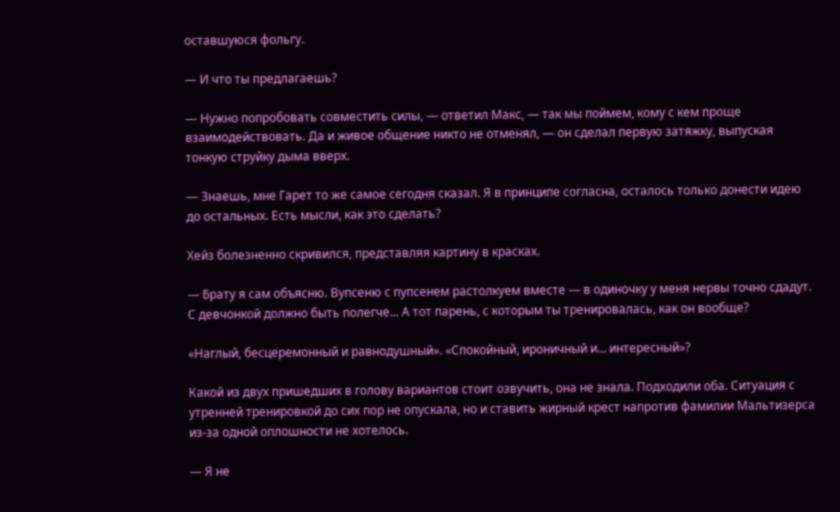оставшуюся фольгу.

— И что ты предлагаешь?

— Нужно попробовать совместить силы, — ответил Макс, — так мы поймем, кому с кем проще взаимодействовать. Да и живое общение никто не отменял, — он сделал первую затяжку, выпуская тонкую струйку дыма вверх.

— Знаешь, мне Гарет то же самое сегодня сказал. Я в принципе согласна, осталось только донести идею до остальных. Есть мысли, как это сделать?

Хейз болезненно скривился, представляя картину в красках.

— Брату я сам объясню. Вупсеню с пупсенем растолкуем вместе — в одиночку у меня нервы точно сдадут. С девчонкой должно быть полегче... А тот парень, с которым ты тренировалась, как он вообще?

«Наглый, бесцеремонный и равнодушный». «Спокойный, ироничный и... интересный»?

Какой из двух пришедших в голову вариантов стоит озвучить, она не знала. Подходили оба. Ситуация с утренней тренировкой до сих пор не опускала, но и ставить жирный крест напротив фамилии Мальтизерса из-за одной оплошности не хотелось.

— Я не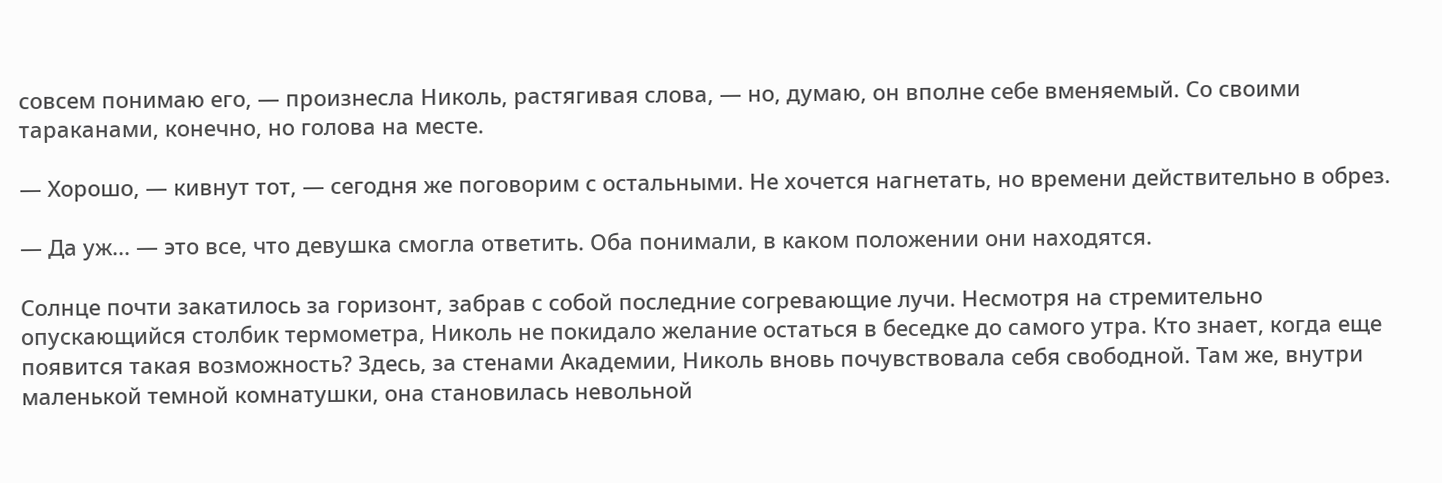совсем понимаю его, — произнесла Николь, растягивая слова, — но, думаю, он вполне себе вменяемый. Со своими тараканами, конечно, но голова на месте.

— Хорошо, — кивнут тот, — сегодня же поговорим с остальными. Не хочется нагнетать, но времени действительно в обрез.

— Да уж... — это все, что девушка смогла ответить. Оба понимали, в каком положении они находятся.

Солнце почти закатилось за горизонт, забрав с собой последние согревающие лучи. Несмотря на стремительно опускающийся столбик термометра, Николь не покидало желание остаться в беседке до самого утра. Кто знает, когда еще появится такая возможность? Здесь, за стенами Академии, Николь вновь почувствовала себя свободной. Там же, внутри маленькой темной комнатушки, она становилась невольной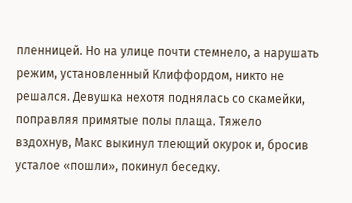пленницей. Но на улице почти стемнело, а нарушать режим, установленный Клиффордом, никто не решался. Девушка нехотя поднялась со скамейки, поправляя примятые полы плаща. Тяжело вздохнув, Макс выкинул тлеющий окурок и, бросив усталое «пошли», покинул беседку.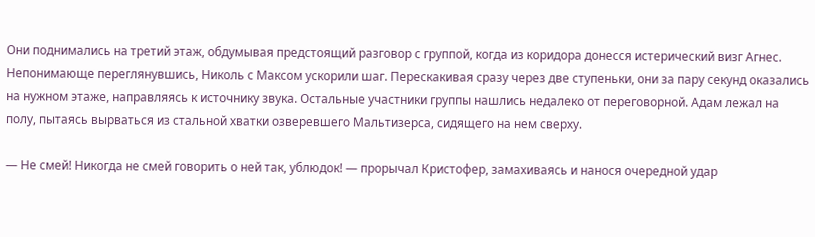Они поднимались на третий этаж, обдумывая предстоящий разговор с группой, когда из коридора донесся истерический визг Агнес. Непонимающе переглянувшись, Николь с Максом ускорили шаг. Перескакивая сразу через две ступеньки, они за пару секунд оказались на нужном этаже, направляясь к источнику звука. Остальные участники группы нашлись недалеко от переговорной. Адам лежал на полу, пытаясь вырваться из стальной хватки озверевшего Мальтизерса, сидящего на нем сверху.

— Не смей! Никогда не смей говорить о ней так, ублюдок! — прорычал Кристофер, замахиваясь и нанося очередной удар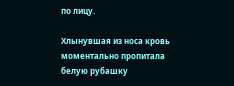по лицу.

Хлынувшая из носа кровь моментально пропитала белую рубашку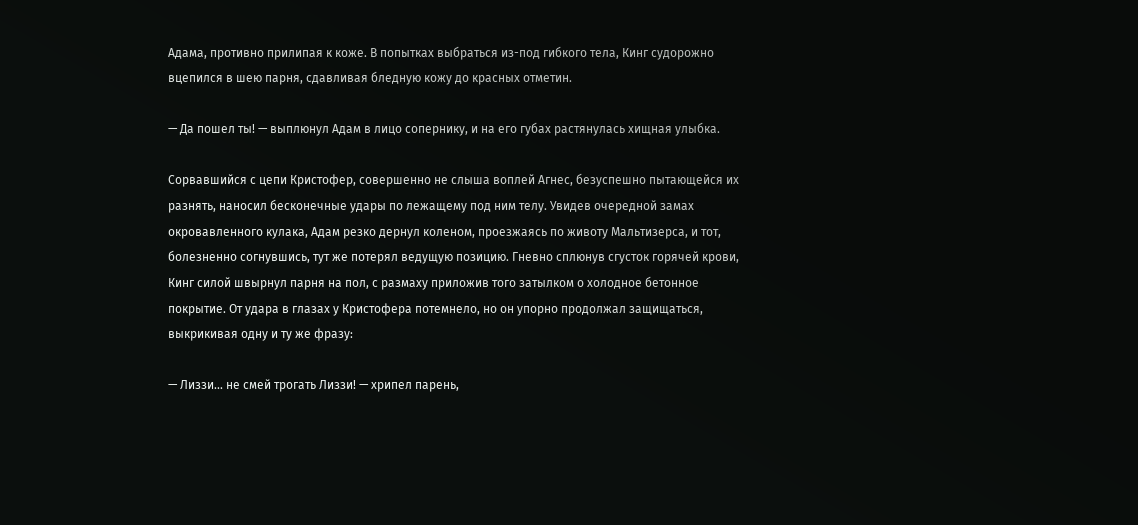Адама, противно прилипая к коже. В попытках выбраться из-под гибкого тела, Кинг судорожно вцепился в шею парня, сдавливая бледную кожу до красных отметин.

— Да пошел ты! — выплюнул Адам в лицо сопернику, и на его губах растянулась хищная улыбка.

Сорвавшийся с цепи Кристофер, совершенно не слыша воплей Агнес, безуспешно пытающейся их разнять, наносил бесконечные удары по лежащему под ним телу. Увидев очередной замах окровавленного кулака, Адам резко дернул коленом, проезжаясь по животу Мальтизерса, и тот, болезненно согнувшись, тут же потерял ведущую позицию. Гневно сплюнув сгусток горячей крови, Кинг силой швырнул парня на пол, с размаху приложив того затылком о холодное бетонное покрытие. От удара в глазах у Кристофера потемнело, но он упорно продолжал защищаться, выкрикивая одну и ту же фразу:

— Лиззи... не смей трогать Лиззи! — хрипел парень,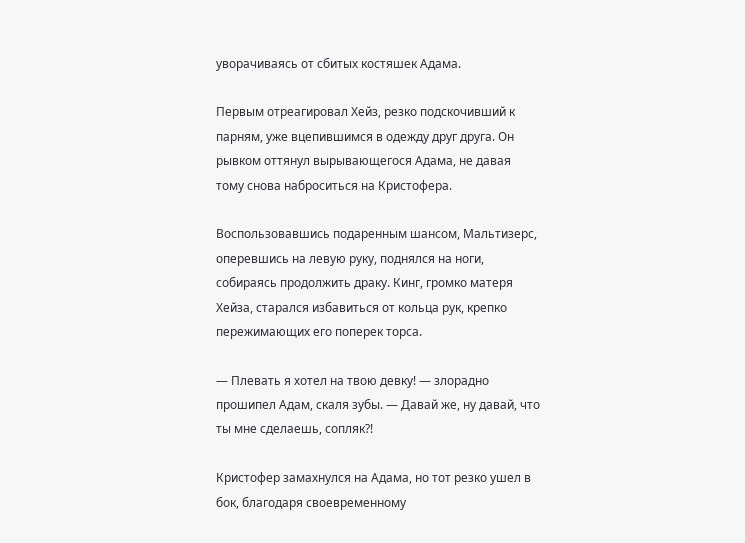уворачиваясь от сбитых костяшек Адама.

Первым отреагировал Хейз, резко подскочивший к парням, уже вцепившимся в одежду друг друга. Он рывком оттянул вырывающегося Адама, не давая тому снова наброситься на Кристофера.

Воспользовавшись подаренным шансом, Мальтизерс, оперевшись на левую руку, поднялся на ноги, собираясь продолжить драку. Кинг, громко матеря Хейза, старался избавиться от кольца рук, крепко пережимающих его поперек торса.

— Плевать я хотел на твою девку! — злорадно прошипел Адам, скаля зубы. — Давай же, ну давай, что ты мне сделаешь, сопляк?!

Кристофер замахнулся на Адама, но тот резко ушел в бок, благодаря своевременному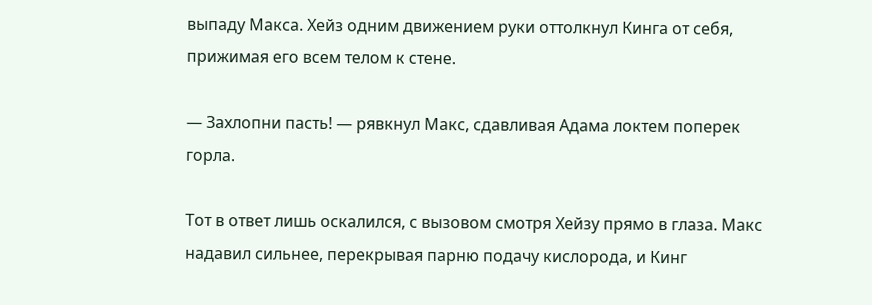выпаду Макса. Хейз одним движением руки оттолкнул Кинга от себя, прижимая его всем телом к стене.

— Захлопни пасть! — рявкнул Макс, сдавливая Адама локтем поперек горла.

Тот в ответ лишь оскалился, с вызовом смотря Хейзу прямо в глаза. Макс надавил сильнее, перекрывая парню подачу кислорода, и Кинг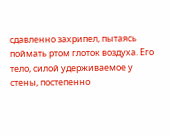сдавленно захрипел, пытаясь поймать ртом глоток воздуха. Его тело, силой удерживаемое у стены, постепенно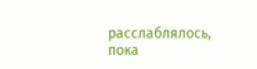расслаблялось, пока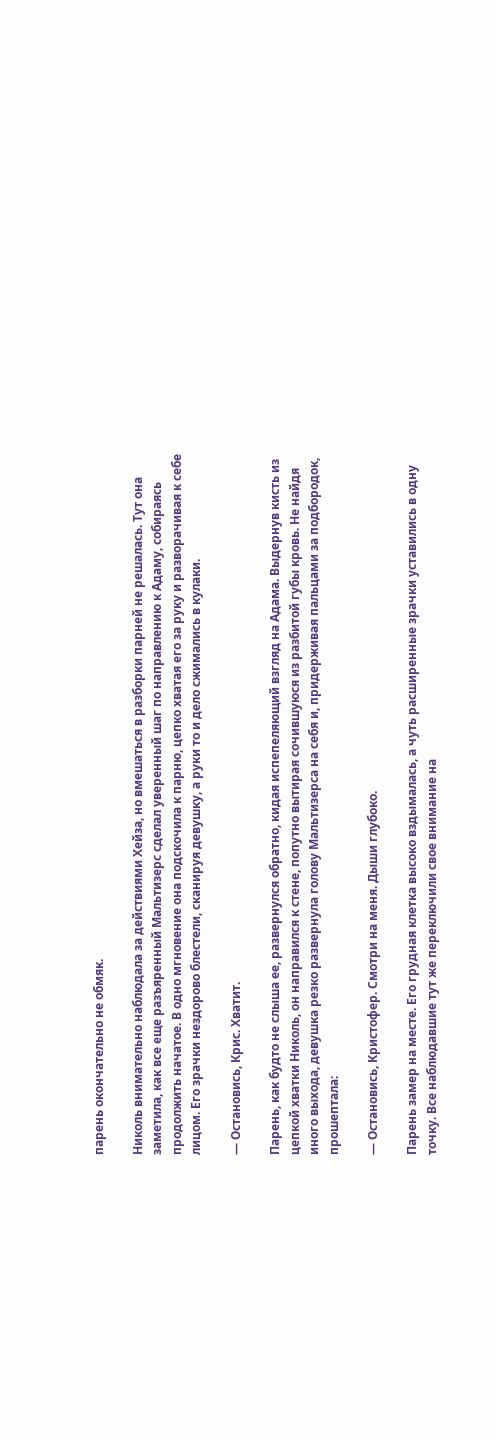парень окончательно не обмяк.

Николь внимательно наблюдала за действиями Хейза, но вмешаться в разборки парней не решалась. Тут она заметила, как все еще разъяренный Мальтизерс сделал уверенный шаг по направлению к Адаму, собираясь продолжить начатое. В одно мгновение она подскочила к парню, цепко хватая его за руку и разворачивая к себе лицом. Его зрачки нездорово блестели, сканируя девушку, а руки то и дело сжимались в кулаки.

— Остановись, Крис. Хватит.

Парень, как будто не слыша ее, развернулся обратно, кидая испепеляющий взгляд на Адама. Выдернув кисть из цепкой хватки Николь, он направился к стене, попутно вытирая сочившуюся из разбитой губы кровь. Не найдя иного выхода, девушка резко развернула голову Мальтизерса на себя и, придерживая пальцами за подбородок, прошептала:

— Остановись, Кристофер. Смотри на меня. Дыши глубоко.

Парень замер на месте. Его грудная клетка высоко вздымалась, а чуть расширенные зрачки уставились в одну точку. Все наблюдавшие тут же переключили свое внимание на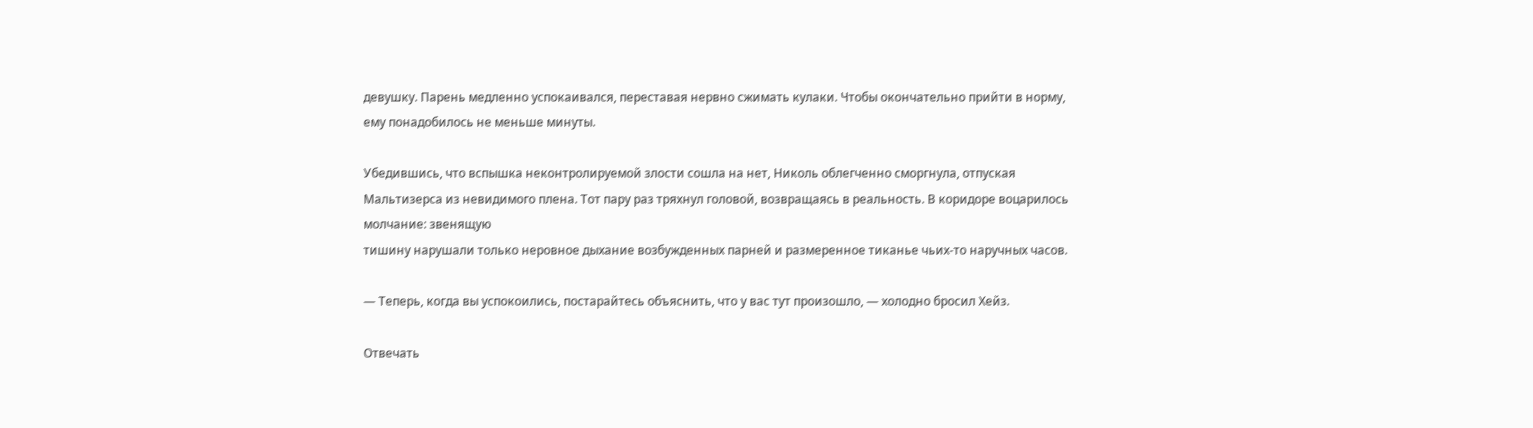девушку. Парень медленно успокаивался, переставая нервно сжимать кулаки. Чтобы окончательно прийти в норму, ему понадобилось не меньше минуты.

Убедившись, что вспышка неконтролируемой злости сошла на нет, Николь облегченно сморгнула, отпуская Мальтизерса из невидимого плена. Тот пару раз тряхнул головой, возвращаясь в реальность. В коридоре воцарилось молчание: звенящую
тишину нарушали только неровное дыхание возбужденных парней и размеренное тиканье чьих-то наручных часов.

— Теперь, когда вы успокоились, постарайтесь объяснить, что у вас тут произошло, — холодно бросил Хейз.

Отвечать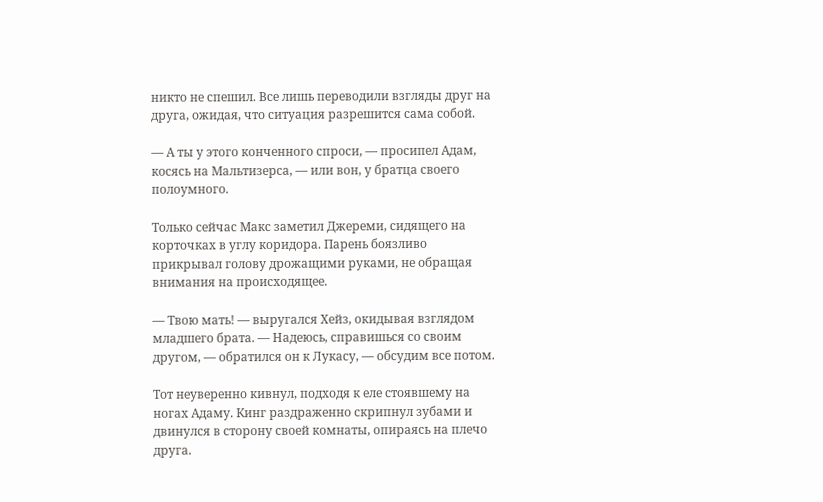никто не спешил. Все лишь переводили взгляды друг на друга, ожидая, что ситуация разрешится сама собой.

— А ты у этого конченного спроси, — просипел Адам, косясь на Мальтизерса, — или вон, у братца своего полоумного.

Только сейчас Макс заметил Джереми, сидящего на корточках в углу коридора. Парень боязливо прикрывал голову дрожащими руками, не обращая внимания на происходящее.

— Твою мать! — выругался Хейз, окидывая взглядом младшего брата. — Надеюсь, справишься со своим другом, — обратился он к Лукасу, — обсудим все потом.

Тот неуверенно кивнул, подходя к еле стоявшему на ногах Адаму. Кинг раздраженно скрипнул зубами и двинулся в сторону своей комнаты, опираясь на плечо друга.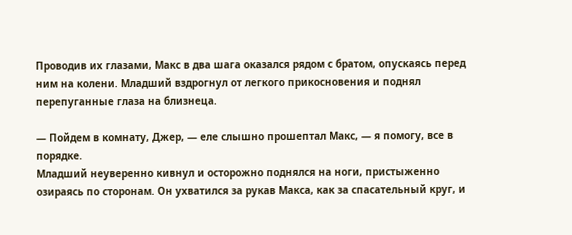Проводив их глазами, Макс в два шага оказался рядом с братом, опускаясь перед ним на колени. Младший вздрогнул от легкого прикосновения и поднял перепуганные глаза на близнеца.

— Пойдем в комнату, Джер, — еле слышно прошептал Макс, — я помогу, все в порядке.
Младший неуверенно кивнул и осторожно поднялся на ноги, пристыженно озираясь по сторонам. Он ухватился за рукав Макса, как за спасательный круг, и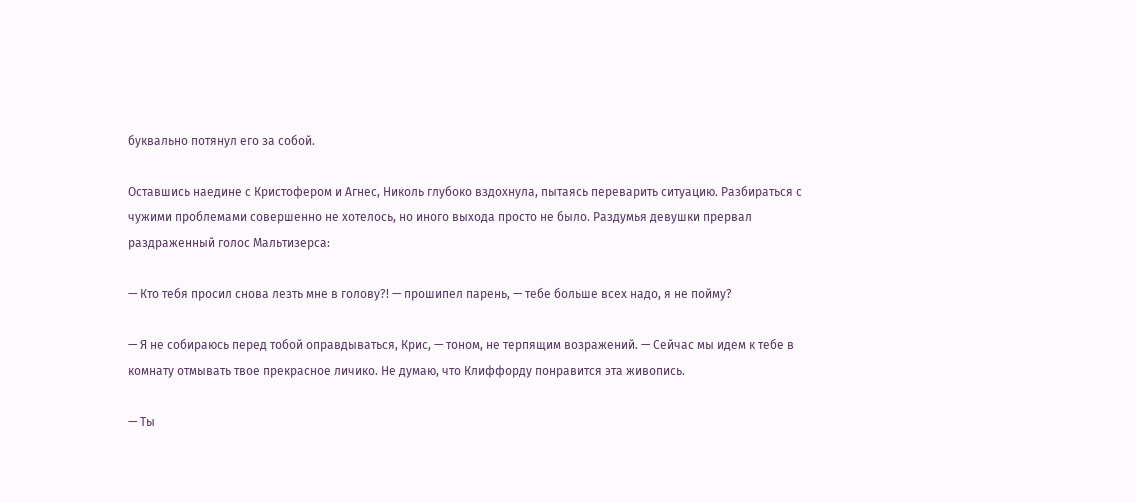буквально потянул его за собой.

Оставшись наедине с Кристофером и Агнес, Николь глубоко вздохнула, пытаясь переварить ситуацию. Разбираться с чужими проблемами совершенно не хотелось, но иного выхода просто не было. Раздумья девушки прервал раздраженный голос Мальтизерса:

— Кто тебя просил снова лезть мне в голову?! — прошипел парень, — тебе больше всех надо, я не пойму?

— Я не собираюсь перед тобой оправдываться, Крис, — тоном, не терпящим возражений. — Сейчас мы идем к тебе в комнату отмывать твое прекрасное личико. Не думаю, что Клиффорду понравится эта живопись.

— Ты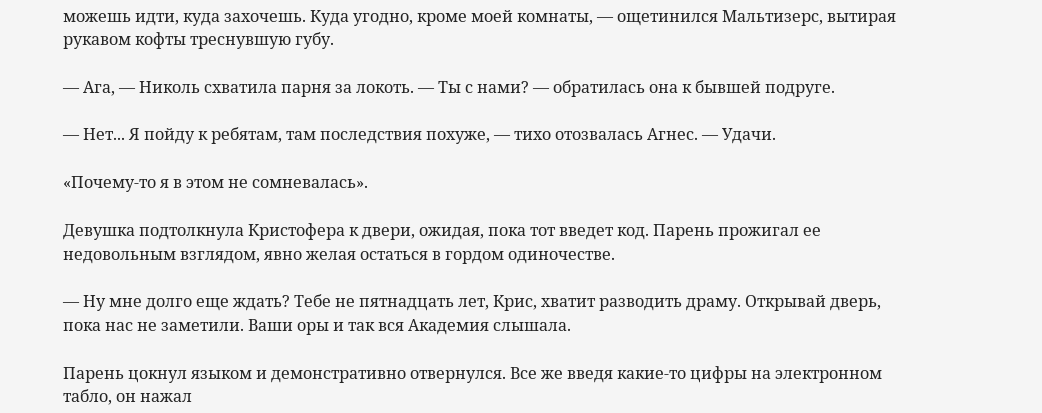можешь идти, куда захочешь. Куда угодно, кроме моей комнаты, — ощетинился Мальтизерс, вытирая рукавом кофты треснувшую губу.

— Ага, — Николь схватила парня за локоть. — Ты с нами? — обратилась она к бывшей подруге.

— Нет... Я пойду к ребятам, там последствия похуже, — тихо отозвалась Агнес. — Удачи.

«Почему-то я в этом не сомневалась».

Девушка подтолкнула Кристофера к двери, ожидая, пока тот введет код. Парень прожигал ее недовольным взглядом, явно желая остаться в гордом одиночестве.

— Ну мне долго еще ждать? Тебе не пятнадцать лет, Крис, хватит разводить драму. Открывай дверь, пока нас не заметили. Ваши оры и так вся Академия слышала.

Парень цокнул языком и демонстративно отвернулся. Все же введя какие-то цифры на электронном табло, он нажал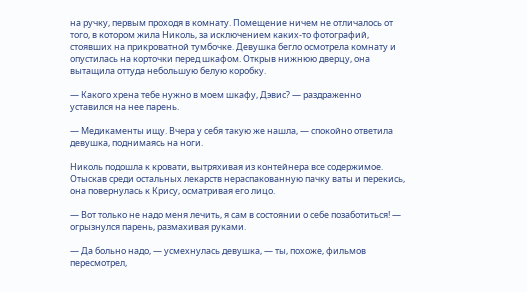на ручку, первым проходя в комнату. Помещение ничем не отличалось от того, в котором жила Николь, за исключением каких-то фотографий, стоявших на прикроватной тумбочке. Девушка бегло осмотрела комнату и опустилась на корточки перед шкафом. Открыв нижнюю дверцу, она вытащила оттуда небольшую белую коробку.

— Какого хрена тебе нужно в моем шкафу, Дэвис? — раздраженно уставился на нее парень.

— Медикаменты ищу. Вчера у себя такую же нашла, — спокойно ответила девушка, поднимаясь на ноги.

Николь подошла к кровати, вытряхивая из контейнера все содержимое. Отыскав среди остальных лекарств нераспакованную пачку ваты и перекись, она повернулась к Крису, осматривая его лицо.

— Вот только не надо меня лечить, я сам в состоянии о себе позаботиться! — огрызнулся парень, размахивая руками.

— Да больно надо, — усмехнулась девушка, — ты, похоже, фильмов пересмотрел,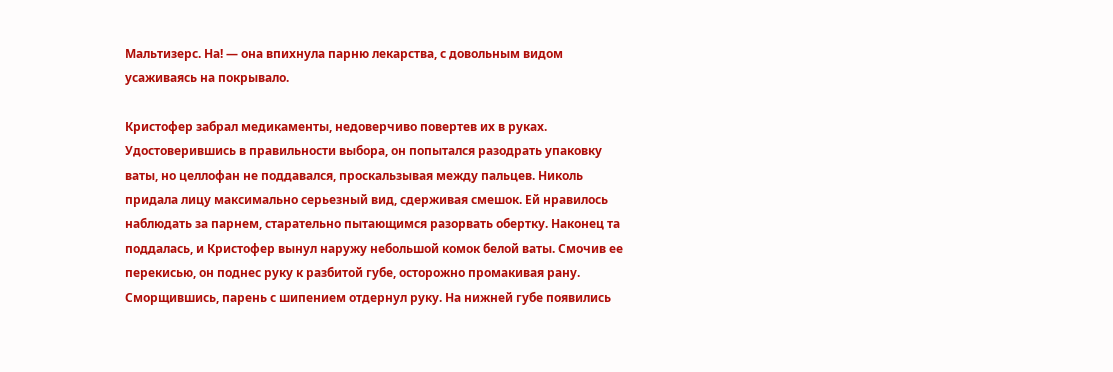Мальтизерс. На! — она впихнула парню лекарства, с довольным видом усаживаясь на покрывало.

Кристофер забрал медикаменты, недоверчиво повертев их в руках. Удостоверившись в правильности выбора, он попытался разодрать упаковку ваты, но целлофан не поддавался, проскальзывая между пальцев. Николь придала лицу максимально серьезный вид, сдерживая смешок. Ей нравилось наблюдать за парнем, старательно пытающимся разорвать обертку. Наконец та поддалась, и Кристофер вынул наружу небольшой комок белой ваты. Смочив ее перекисью, он поднес руку к разбитой губе, осторожно промакивая рану. Сморщившись, парень с шипением отдернул руку. На нижней губе появились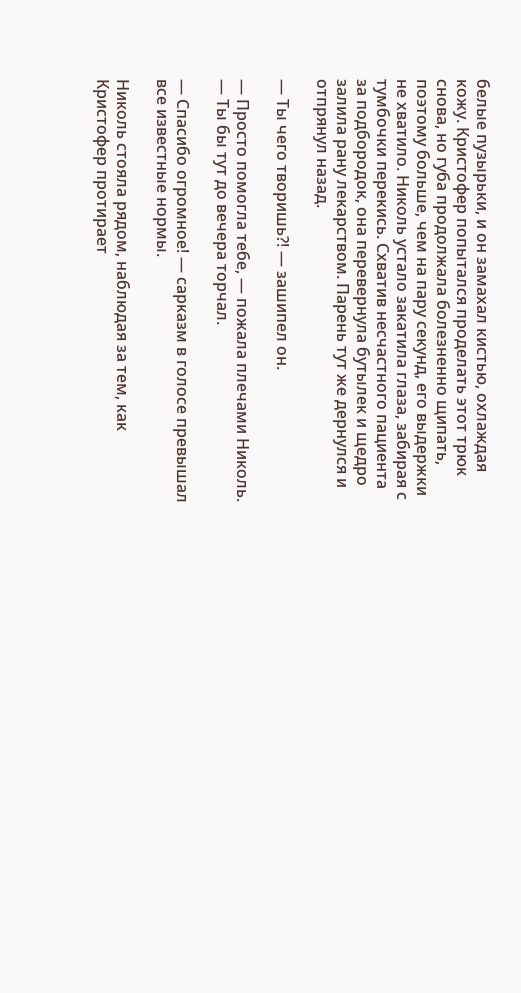белые пузырьки, и он замахал кистью, охлаждая кожу. Кристофер попытался проделать этот трюк снова, но губа продолжала болезненно щипать, поэтому больше, чем на пару секунд, его выдержки не хватило. Николь устало закатила глаза, забирая с тумбочки перекись. Схватив несчастного пациента за подбородок, она перевернула бутылек и щедро залила рану лекарством. Парень тут же дернулся и отпрянул назад.

— Ты чего творишь?! — зашипел он.

— Просто помогла тебе, — пожала плечами Николь. — Ты бы тут до вечера торчал.

— Спасибо огромное! — сарказм в голосе превышал все известные нормы.

Николь стояла рядом, наблюдая за тем, как Кристофер протирает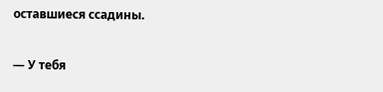оставшиеся ссадины.

— У тебя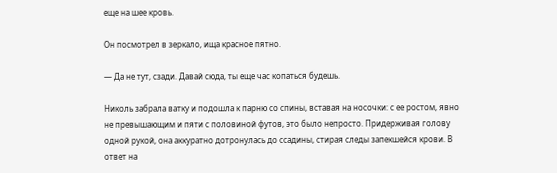еще на шее кровь.

Он посмотрел в зеркало, ища красное пятно.

— Да не тут, сзади. Давай сюда, ты еще час копаться будешь.

Николь забрала ватку и подошла к парню со спины, вставая на носочки: с ее ростом, явно не превышающим и пяти с половиной футов, это было непросто. Придерживая голову одной рукой, она аккуратно дотронулась до ссадины, стирая следы запекшейся крови. В ответ на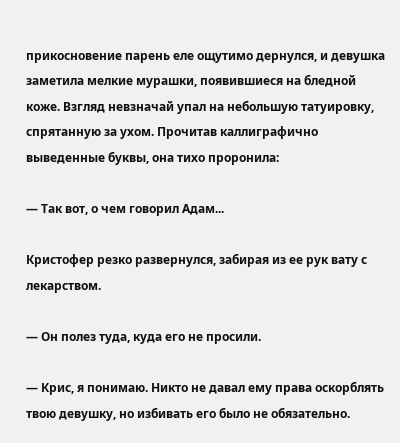прикосновение парень еле ощутимо дернулся, и девушка заметила мелкие мурашки, появившиеся на бледной коже. Взгляд невзначай упал на небольшую татуировку, спрятанную за ухом. Прочитав каллиграфично выведенные буквы, она тихо проронила:

— Так вот, о чем говорил Адам...

Кристофер резко развернулся, забирая из ее рук вату с лекарством.

— Он полез туда, куда его не просили.

— Крис, я понимаю. Никто не давал ему права оскорблять твою девушку, но избивать его было не обязательно.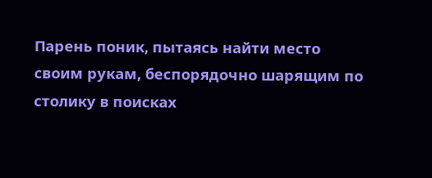Парень поник, пытаясь найти место своим рукам, беспорядочно шарящим по столику в поисках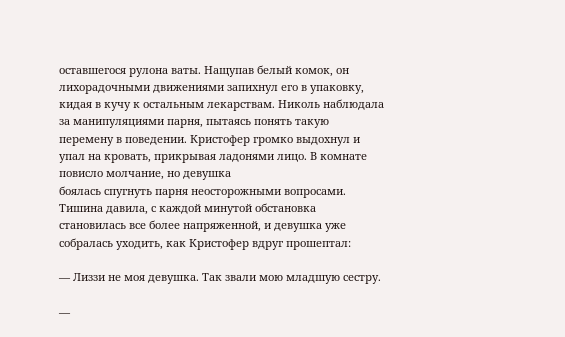оставшегося рулона ваты. Нащупав белый комок, он лихорадочными движениями запихнул его в упаковку, кидая в кучу к остальным лекарствам. Николь наблюдала за манипуляциями парня, пытаясь понять такую перемену в поведении. Кристофер громко выдохнул и упал на кровать, прикрывая ладонями лицо. В комнате повисло молчание, но девушка
боялась спугнуть парня неосторожными вопросами. Тишина давила, с каждой минутой обстановка становилась все более напряженной, и девушка уже собралась уходить, как Кристофер вдруг прошептал:

— Лиззи не моя девушка. Так звали мою младшую сестру.

—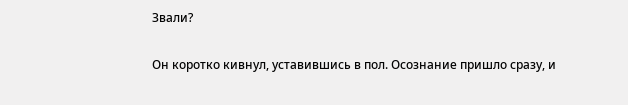Звали?

Он коротко кивнул, уставившись в пол. Осознание пришло сразу, и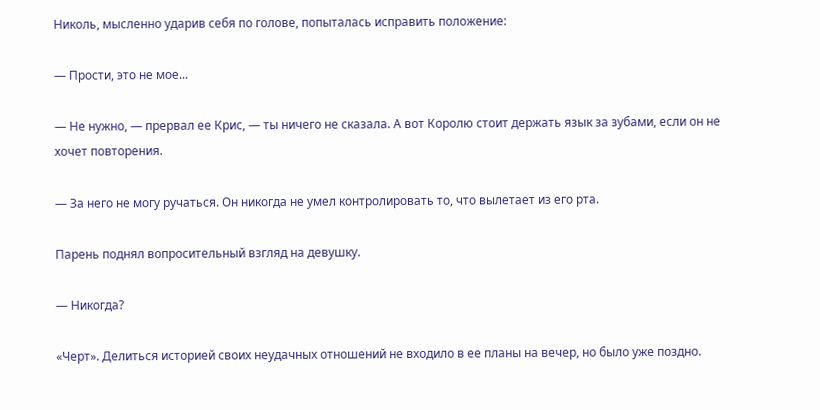Николь, мысленно ударив себя по голове, попыталась исправить положение:

— Прости, это не мое...

— Не нужно, — прервал ее Крис, — ты ничего не сказала. А вот Королю стоит держать язык за зубами, если он не хочет повторения.

— За него не могу ручаться. Он никогда не умел контролировать то, что вылетает из его рта.

Парень поднял вопросительный взгляд на девушку.

— Никогда?

«Черт». Делиться историей своих неудачных отношений не входило в ее планы на вечер, но было уже поздно.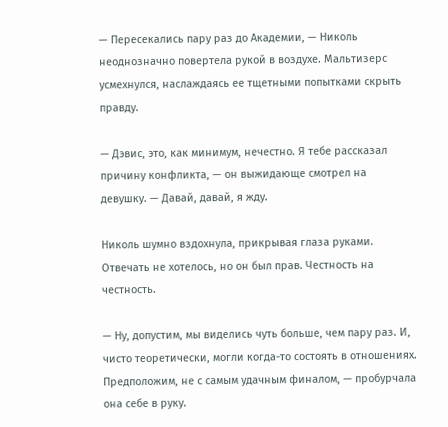— Пересекались пару раз до Академии, — Николь неоднозначно повертела рукой в воздухе. Мальтизерс усмехнулся, наслаждаясь ее тщетными попытками скрыть правду.

— Дэвис, это, как минимум, нечестно. Я тебе рассказал причину конфликта, — он выжидающе смотрел на девушку. — Давай, давай, я жду.

Николь шумно вздохнула, прикрывая глаза руками. Отвечать не хотелось, но он был прав. Честность на честность.

— Ну, допустим, мы виделись чуть больше, чем пару раз. И, чисто теоретически, могли когда-то состоять в отношениях. Предположим, не с самым удачным финалом, — пробурчала она себе в руку.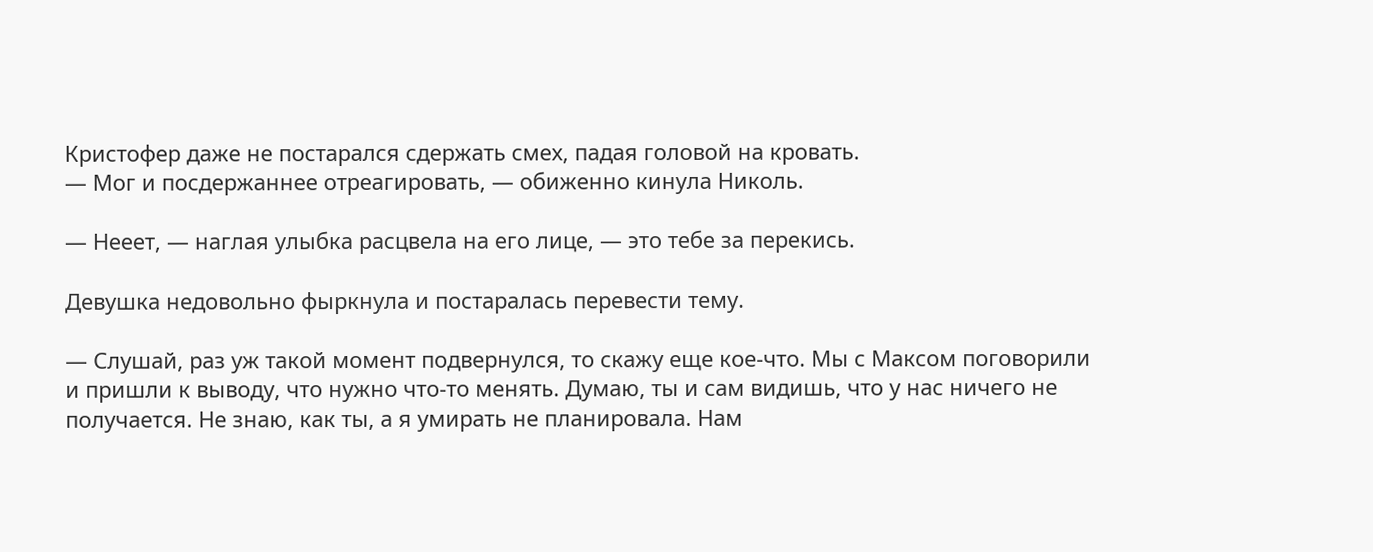Кристофер даже не постарался сдержать смех, падая головой на кровать.
— Мог и посдержаннее отреагировать, — обиженно кинула Николь.

— Нееет, — наглая улыбка расцвела на его лице, — это тебе за перекись.

Девушка недовольно фыркнула и постаралась перевести тему.

— Слушай, раз уж такой момент подвернулся, то скажу еще кое-что. Мы с Максом поговорили и пришли к выводу, что нужно что-то менять. Думаю, ты и сам видишь, что у нас ничего не получается. Не знаю, как ты, а я умирать не планировала. Нам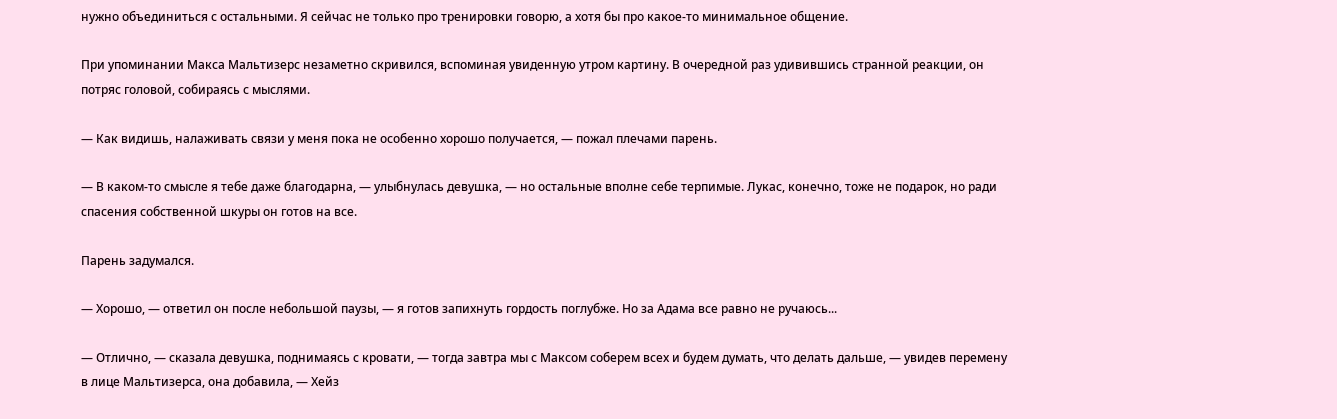нужно объединиться с остальными. Я сейчас не только про тренировки говорю, а хотя бы про какое-то минимальное общение.

При упоминании Макса Мальтизерс незаметно скривился, вспоминая увиденную утром картину. В очередной раз удивившись странной реакции, он потряс головой, собираясь с мыслями.

— Как видишь, налаживать связи у меня пока не особенно хорошо получается, — пожал плечами парень.

— В каком-то смысле я тебе даже благодарна, — улыбнулась девушка, — но остальные вполне себе терпимые. Лукас, конечно, тоже не подарок, но ради спасения собственной шкуры он готов на все.

Парень задумался.

— Хорошо, — ответил он после небольшой паузы, — я готов запихнуть гордость поглубже. Но за Адама все равно не ручаюсь...

— Отлично, — сказала девушка, поднимаясь с кровати, — тогда завтра мы с Максом соберем всех и будем думать, что делать дальше, — увидев перемену в лице Мальтизерса, она добавила, — Хейз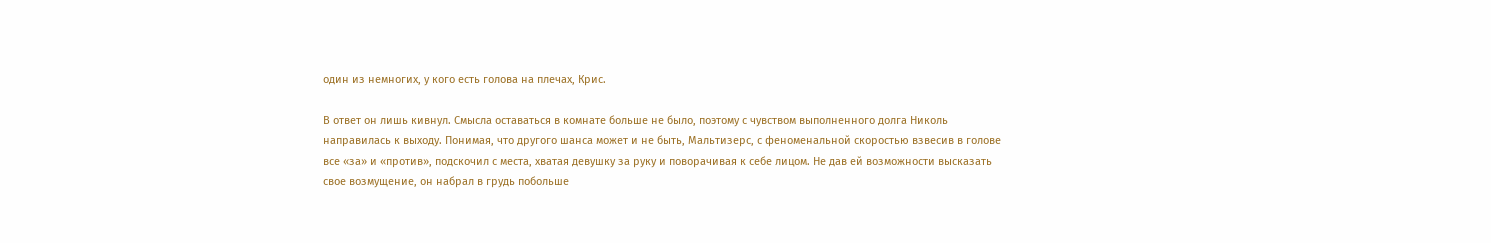один из немногих, у кого есть голова на плечах, Крис.

В ответ он лишь кивнул. Смысла оставаться в комнате больше не было, поэтому с чувством выполненного долга Николь направилась к выходу. Понимая, что другого шанса может и не быть, Мальтизерс, с феноменальной скоростью взвесив в голове все «за» и «против», подскочил с места, хватая девушку за руку и поворачивая к себе лицом. Не дав ей возможности высказать свое возмущение, он набрал в грудь побольше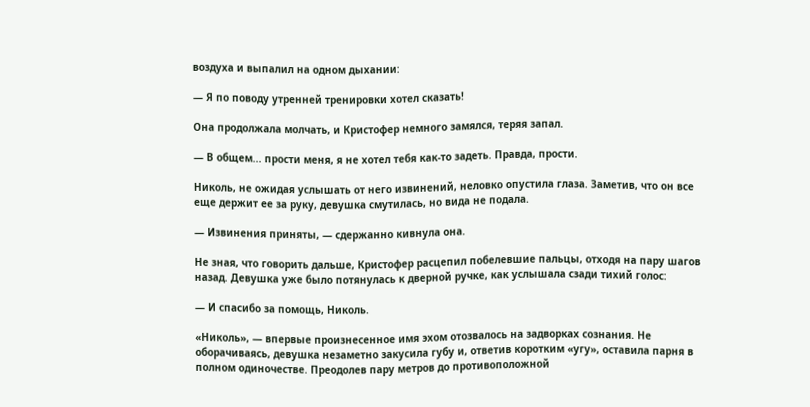воздуха и выпалил на одном дыхании:

— Я по поводу утренней тренировки хотел сказать!

Она продолжала молчать, и Кристофер немного замялся, теряя запал.

— В общем... прости меня, я не хотел тебя как-то задеть. Правда, прости.

Николь, не ожидая услышать от него извинений, неловко опустила глаза. Заметив, что он все еще держит ее за руку, девушка смутилась, но вида не подала.

— Извинения приняты, — сдержанно кивнула она.

Не зная, что говорить дальше, Кристофер расцепил побелевшие пальцы, отходя на пару шагов назад. Девушка уже было потянулась к дверной ручке, как услышала сзади тихий голос:

— И спасибо за помощь, Николь.

«Николь», — впервые произнесенное имя эхом отозвалось на задворках сознания. Не оборачиваясь, девушка незаметно закусила губу и, ответив коротким «угу», оставила парня в полном одиночестве. Преодолев пару метров до противоположной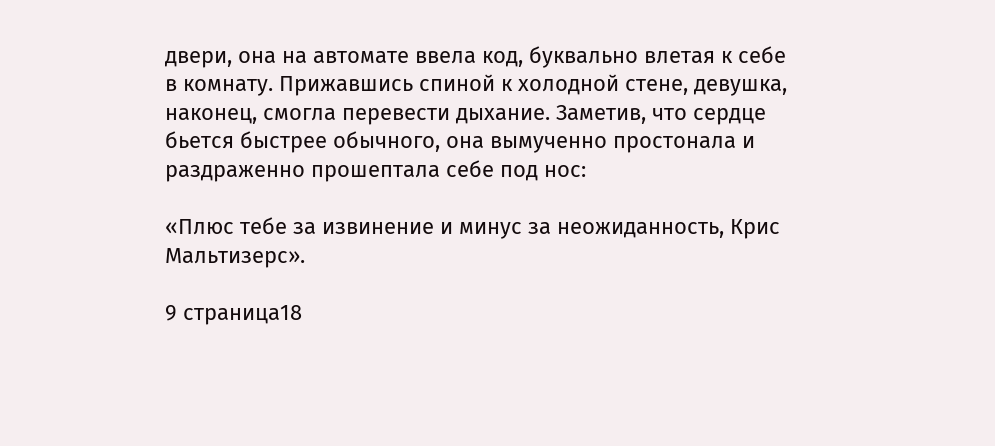двери, она на автомате ввела код, буквально влетая к себе в комнату. Прижавшись спиной к холодной стене, девушка, наконец, смогла перевести дыхание. Заметив, что сердце бьется быстрее обычного, она вымученно простонала и раздраженно прошептала себе под нос:

«Плюс тебе за извинение и минус за неожиданность, Крис Мальтизерс».

9 страница18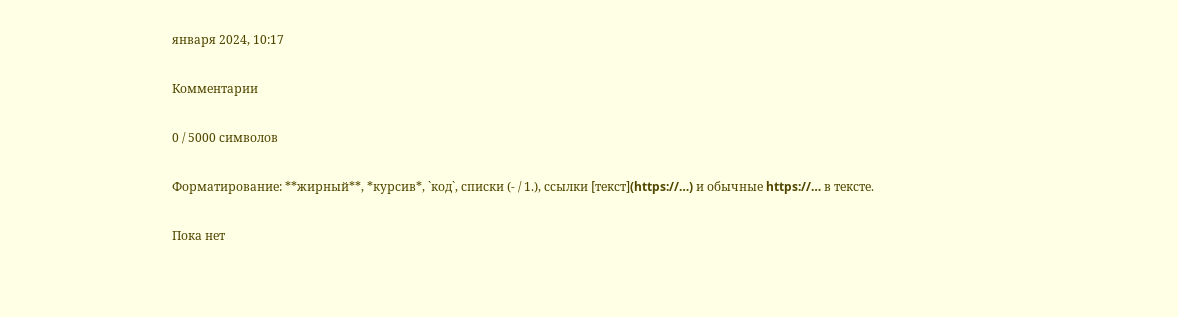января 2024, 10:17

Комментарии

0 / 5000 символов

Форматирование: **жирный**, *курсив*, `код`, списки (- / 1.), ссылки [текст](https://…) и обычные https://… в тексте.

Пока нет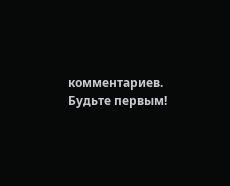комментариев. Будьте первым!